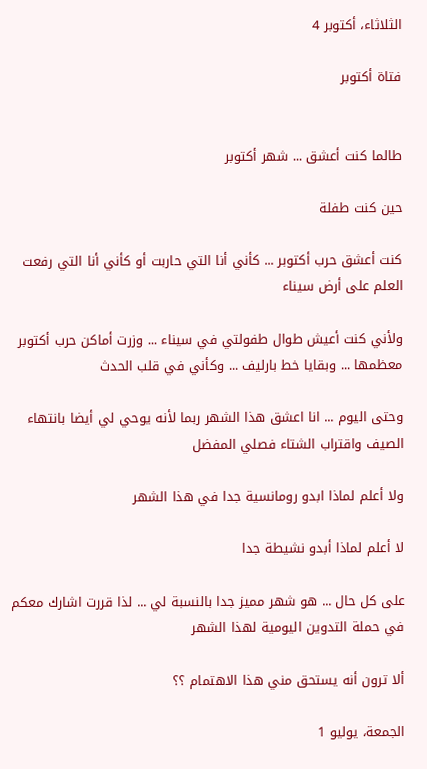الثلاثاء، أكتوبر 4

فتاة أكتوبر


طالما كنت أعشق ... شهر أكتوبر

حين كنت طفلة

كنت أعشق حرب أكتوبر ... كأني أنا التي حاربت أو كأني أنا التي رفعت العلم على أرض سيناء

ولأني كنت أعيش طوال طفولتي في سيناء ... وزرت أماكن حرب أكتوبر معظمها ... وبقايا خط بارليف ... وكأني في قلب الحدث

وحتى اليوم ... انا اعشق هذا الشهر ربما لأنه يوحي لي أيضا بانتهاء الصيف واقتراب الشتاء فصلي المفضل

ولا أعلم لماذا ابدو رومانسية جدا في هذا الشهر

لا أعلم لماذا أبدو نشيطة جدا

على كل حال ... هو شهر مميز جدا بالنسبة لي ... لذا قررت اشارك معكم في حملة التدوين اليومية لهذا الشهر

ألا ترون أنه يستحق مني هذا الاهتمام ؟؟

الجمعة، يوليو 1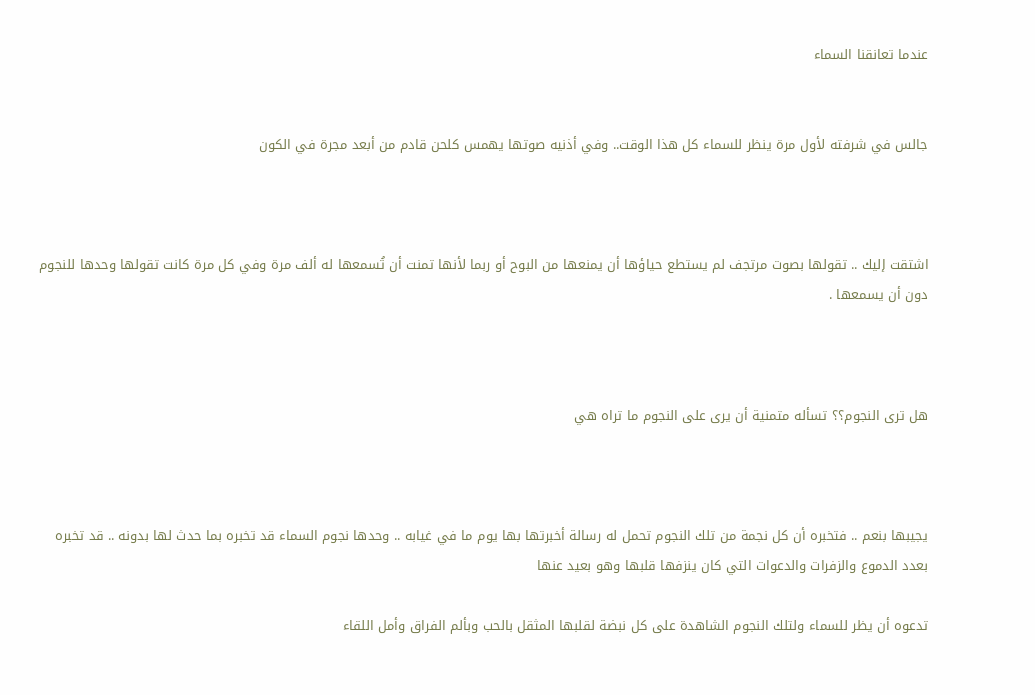عندما تعانقنا السماء


جالس في شرفته لأول مرة ينظر للسماء كل هذا الوقت.. وفي أذنيه صوتها يهمس كلحن قادم من أبعد مجرة في الكون



اشتقت إليك .. تقولها بصوت مرتجف لم يستطع حياؤها أن يمنعها من البوح أو ربما لأنها تمنت أن تُسمعها له ألف مرة وفي كل مرة كانت تقولها وحدها للنجوم دون أن يسمعها .



هل ترى النجوم؟؟ تسأله متمنية أن يرى على النجوم ما تراه هي



يجيبها بنعم .. فتخبره أن كل نجمة من تلك النجوم تحمل له رسالة أخبرتها بها يوم ما في غيابه .. وحدها نجوم السماء قد تخبره بما حدث لها بدونه .. قد تخبره بعدد الدموع والزفرات والدعوات التي كان ينزفها قلبها وهو بعيد عنها

تدعوه أن يظر للسماء ولتلك النجوم الشاهدة على كل نبضة لقلبها المثقل بالحب وبألم الفراق وأمل اللقاء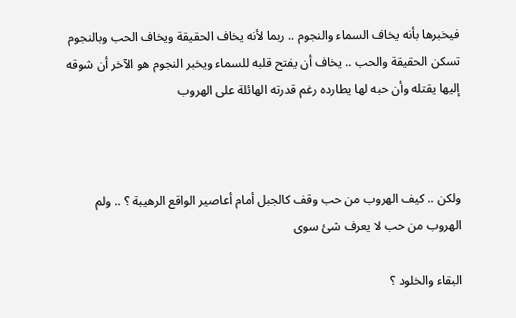فيخبرها بأنه يخاف السماء والنجوم .. ربما لأنه يخاف الحقيقة ويخاف الحب وبالنجوم تسكن الحقيقة والحب .. يخاف أن يفتح قلبه للسماء ويخبر النجوم هو الآخر أن شوقه إليها يقتله وأن حبه لها يطارده رغم قدرته الهائلة على الهروب



ولكن .. كيف الهروب من حب وقف كالجبل أمام أعاصير الواقع الرهيبة ؟ .. ولم الهروب من حب لا يعرف شئ سوى

البقاء والخلود ؟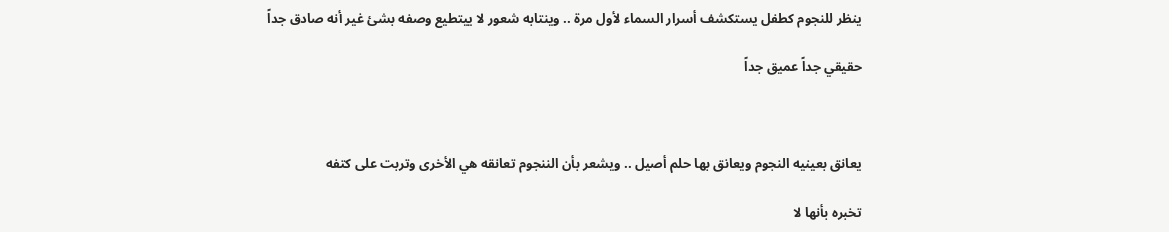ينظر للنجوم كطفل يستكشف أسرار السماء لأول مرة .. وينتابه شعور لا ييتطيع وصفه بشئ غير أنه صادق جداً

حقيقي جداً عميق جداً



يعانق بعينيه النجوم ويعانق بها حلم أصيل .. ويشعر بأن الننجوم تعانقه هي الأخرى وتربت على كتفه

تخبره بأنها لا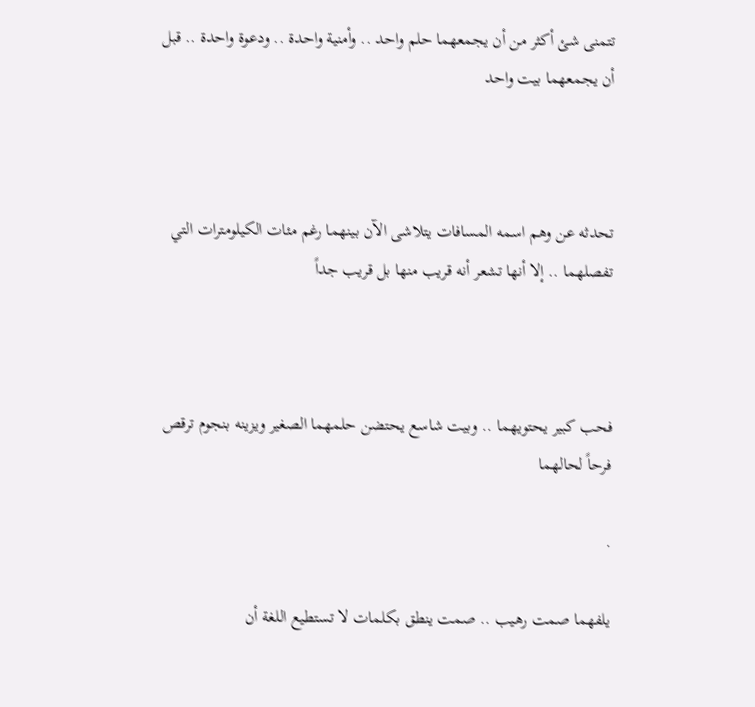تتمنى شئ أكثر من أن يجمعهما حلم واحد .. وأمنية واحدة .. ودعوة واحدة .. قبل أن يجمعهما بيت واحد



تحدثه عن وهم اسمه المسافات يتلاشى الآن بينهما رغم مئات الكيلومترات التي تفصلهما .. إلا أنها تشعر أنه قريب منها بل قريب جداً



فحب كبير يحتويهما .. وبيت شاسع يحتضن حلمهما الصغير ويزينه بنجوم ترقص فرحاً لحالهما

.

يلفهما صمت رهيب .. صمت ينطق بكلمات لا تستطيع اللغة أن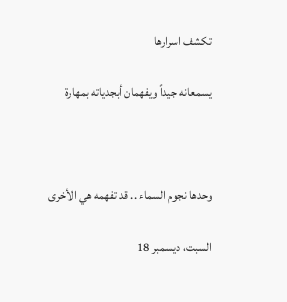تكشف اسرارها

يسمعانه جيداً ويفهمان أبجدياته بمهارة



وحدها نجوم السماء .. قد تفهمه هي الأخرى

السبت، ديسمبر 18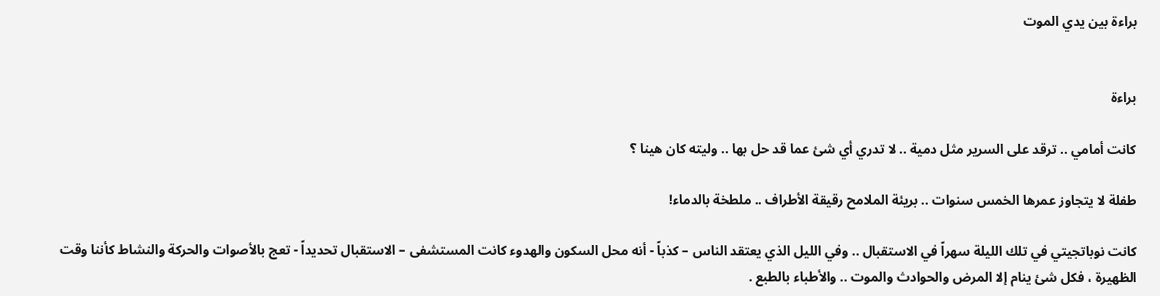براءة بين يدي الموت


براءة

كانت أمامي .. ترقد على السرير مثل دمية .. لا تدري أي شئ عما قد حل بها .. وليته كان هينا ؟

طفلة لا يتجاوز عمرها الخمس سنوات .. بريئة الملامح رقيقة الأطراف .. ملطخة بالدماء!

كانت نوباتجيتي في تلك الليلة سهراً في الاستقبال .. وفي الليل الذي يعتقد الناس – كذباً - أنه محل السكون والهدوء كانت المستشفى – الاستقبال تحديداً - تعج بالأصوات والحركة والنشاط كأننا وقت الظهيرة ، فكل شئ ينام إلا المرض والحوادث والموت .. والأطباء بالطبع .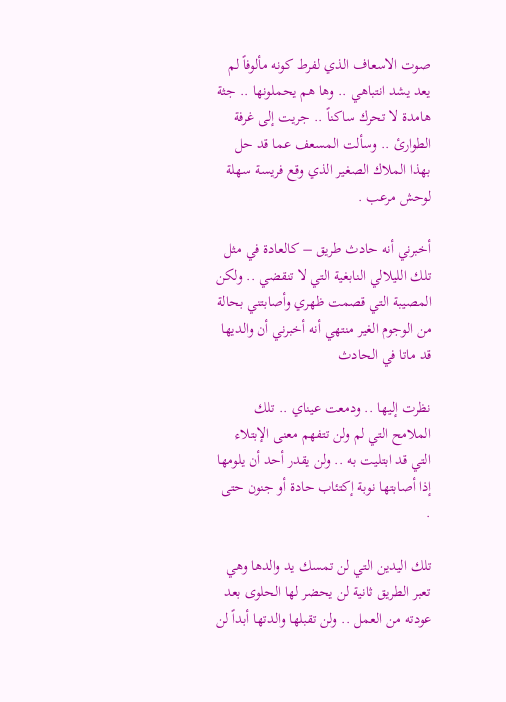صوت الاسعاف الذي لفرط كونه مألوفاً لم يعد يشد انتباهي .. وها هم يحملونها .. جثة هامدة لا تحرك ساكناً .. جريت إلى غرفة الطوارئ .. وسألت المسعف عما قد حل بهذا الملاك الصغير الذي وقع فريسة سهلة لوحش مرعب .

أخبرني أنه حادث طريق – كالعادة في مثل تلك الليلالي النابغية التي لا تنقضي .. ولكن المصيبة التي قصمت ظهري وأصابتني بحالة من الوجوم الغير منتهي أنه أخبرني أن والديها قد ماتا في الحادث

نظرت إليها .. ودمعت عيناي .. تلك الملامح التي لم ولن تتفهم معنى الإبتلاء التي قد ابتليت به .. ولن يقدر أحد أن يلومها إذا أصابتها نوبة إكتئاب حادة أو جنون حتى .

تلك اليدين التي لن تمسك يد والدها وهي تعبر الطريق ثانية لن يحضر لها الحلوى بعد عودته من العمل .. ولن تقبلها والدتها أبداً لن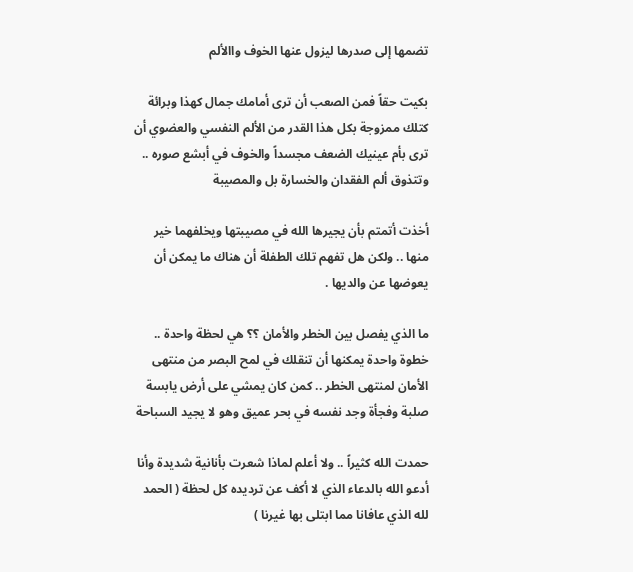تضمها إلى صدرها ليزول عنها الخوف واالألم

بكيت حقاً فمن الصعب أن ترى أمامك جمال كهذا وبرائة كتلك ممزوجة بكل هذا القدر من الألم النفسي والعضوي أن ترى بأم عينيك الضعف مجسداً والخوف في أبشع صوره .. وتتذوق ألم الفقدان والخسارة بل والمصيبة

أخذت أتمتم بأن يجيرها الله في مصيبتها ويخلفهما خير منها .. ولكن هل تفهم تلك الطفلة أن هناك ما يمكن أن يعوضها عن والديها .

ما الذي يفصل بين الخطر والأمان ؟؟ هي لحظة واحدة .. خطوة واحدة يمكنها أن تنقلك في لمح البصر من منتهى الأمان لمنتهى الخطر .. كمن كان يمشي على أرض يابسة صلبة وفجأة وجد نفسه في بحر عميق وهو لا يجيد السباحة

حمدت الله كثيراً .. ولا أعلم لماذا شعرت بأنانية شديدة وأنا أدعو الله بالدعاء الذي لا أكف عن ترديده كل لحظة ( الحمد لله الذي عافانا مما ابتلى بها غيرنا )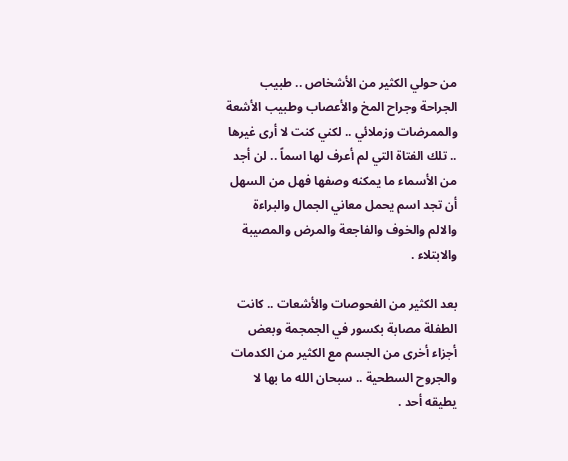من حولي الكثير من الأشخاص .. طبيب الجراحة وجراح المخ والأعصاب وطبيب الأشعة والممرضات وزملائي .. لكني كنت لا أرى غيرها .. تلك الفتاة التي لم أعرف لها اسماً .. لن أجد من الأسماء ما يمكنه وصفها فهل من السهل أن تجد اسم يحمل معاني الجمال والبراءة والالم والخوف والفاجعة والمرض والمصيبة والابتلاء .

بعد الكثير من الفحوصات والأشعات .. كانت الطفلة مصابة بكسور في الجمجمة وبعض أجزاء أخرى من الجسم مع الكثير من الكدمات والجروح السطحية .. سبحان الله ما بها لا يطيقه أحد .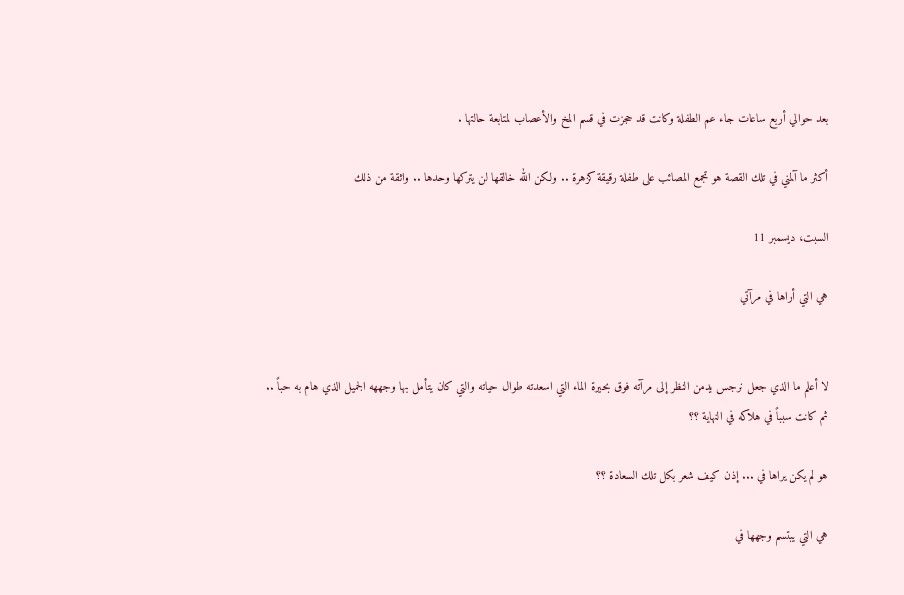بعد حوالي أربع ساعات جاء عم الطفلة وكانت قد حجزت في قسم المخ والأعصاب لمتابعة حالتها .

أكثر ما آلمني في تلك القصة هو تجمع المصائب على طفلة رقيقة كزهرة .. ولكن الله خالقها لن يتركها وحدها .. واثقة من ذلك

السبت، ديسمبر 11

هي التي أراها في مرآتي


لا أعلم ما الذي جعل نرجس يدمن النظر إلى مرآته فوق بحيرة الماء التي اسعدته طوال حياته والتي كان يتأمل بها وجههه الجميل الذي هام به حباً .. ثم كانت سبباً في هلاكه في النهاية ؟؟

هو لم يكن يراها في ... إذن كيف شعر بكل تلك السعادة ؟؟

هي التي يبتسم وجهها في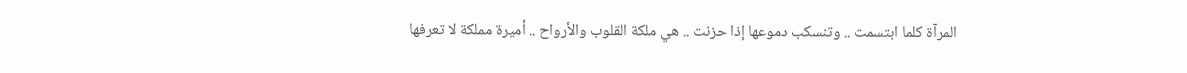المرآة كلما ابتسمت .. وتنسكب دموعها إذا حزنت .. هي ملكة القلوب والأرواح .. أميرة مملكة لا تعرفها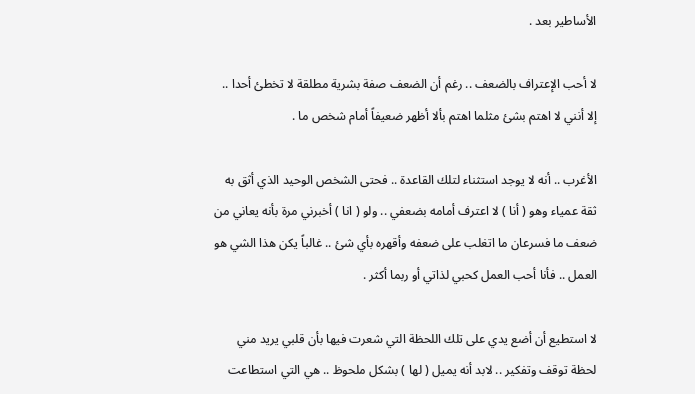الأساطير بعد .

لا أحب الإعتراف بالضعف .. رغم أن الضعف صفة بشرية مطلقة لا تخطئ أحدا .. إلا أنني لا اهتم بشئ مثلما اهتم بألا أظهر ضعيفاً أمام شخص ما .

الأغرب .. أنه لا يوجد استثناء لتلك القاعدة .. فحتى الشخص الوحيد الذي أثق به ثقة عمياء وهو ( أنا ) لا اعترف أمامه بضعفي .. ولو ( انا ) أخبرني مرة بأنه يعاني من ضعف ما فسرعان ما اتغلب على ضعفه وأقهره بأي شئ .. غالباً يكن هذا الشي هو العمل .. فأنا أحب العمل كحبي لذاتي أو ربما أكثر .

لا استطيع أن أضع يدي على تلك اللحظة التي شعرت فيها بأن قلبي يريد مني لحظة توقف وتفكير .. لابد أنه يميل ( لها ) بشكل ملحوظ .. هي التي استطاعت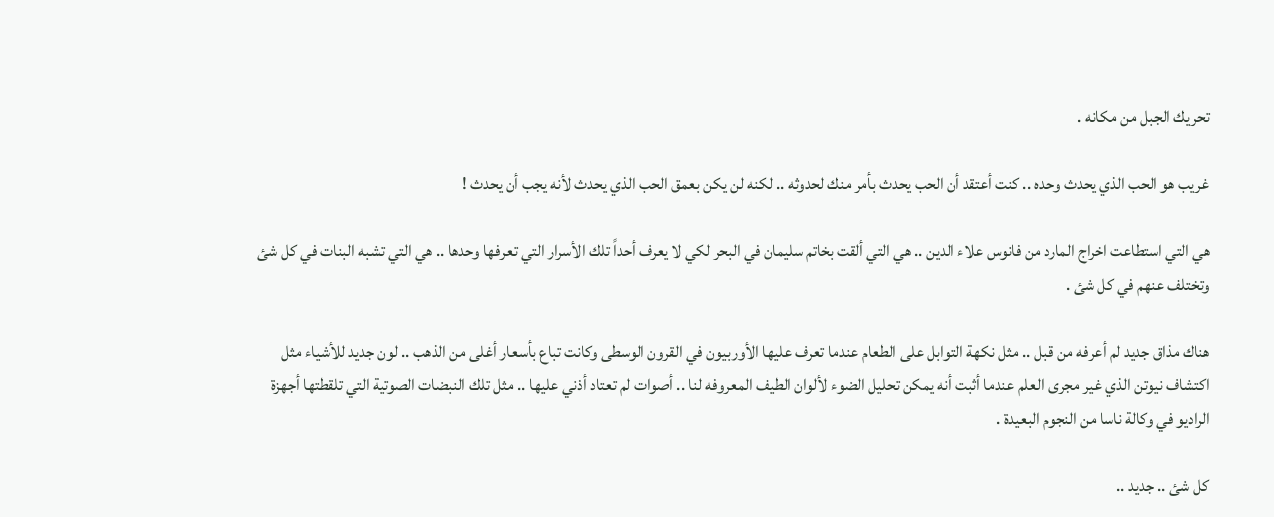تحريك الجبل من مكانه .

غريب هو الحب الذي يحدث وحده .. كنت أعتقد أن الحب يحدث بأمر منك لحدوثه .. لكنه لن يكن بعمق الحب الذي يحدث لأنه يجب أن يحدث !

هي التي استطاعت اخراج المارد من فانوس علاء الدين .. هي التي ألقت بخاتم سليمان في البحر لكي لا يعرف أحداً تلك الأسرار التي تعرفها وحدها .. هي التي تشبه البنات في كل شئ وتختلف عنهم في كل شئ .

هناك مذاق جديد لم أعرفه من قبل .. مثل نكهة التوابل على الطعام عندما تعرف عليها الأوربيون في القرون الوسطى وكانت تباع بأسعار أغلى من الذهب .. لون جديد للأشياء مثل اكتشاف نيوتن الذي غير مجرى العلم عندما أثبت أنه يمكن تحليل الضوء لألوان الطيف المعروفه لنا .. أصوات لم تعتاد أذني عليها .. مثل تلك النبضات الصوتية التي تلقطتها أجهزة الراديو في وكالة ناسا من النجوم البعيدة .

كل شئ .. جديد ..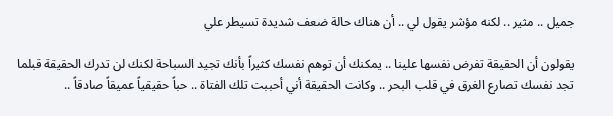جميل .. مثير .. لكنه مؤشر يقول لي .. أن هناك حالة ضعف شديدة تسيطر علي

يقولون أن الحقيقة تفرض نفسها علينا .. يمكنك أن توهم نفسك كثيراً بأنك تجيد السباحة لكنك لن تدرك الحقيقة قبلما تجد نفسك تصارع الغرق في قلب البحر .. وكانت الحقيقة أني أحببت تلك الفتاة .. حباً حقيقياً عميقاً صادقاً ..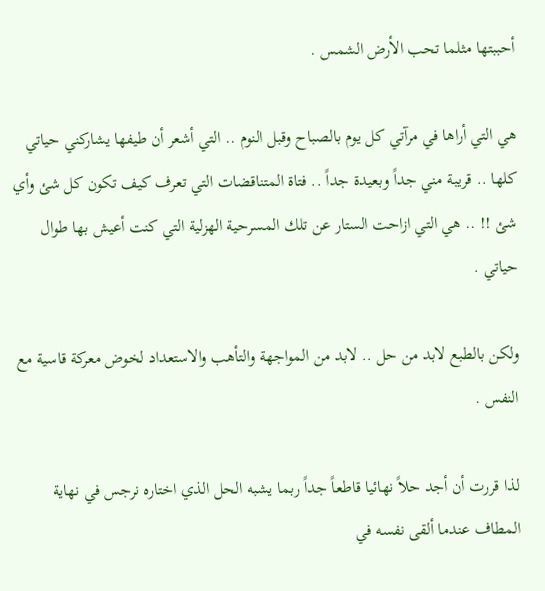أحببتها مثلما تحب الأرض الشمس .

هي التي أراها في مرآتي كل يوم بالصباح وقبل النوم .. التي أشعر أن طيفها يشاركني حياتي كلها .. قريبة مني جداً وبعيدة جداً .. فتاة المتناقضات التي تعرف كيف تكون كل شئ وأي شئ !! .. هي التي ازاحت الستار عن تلك المسرحية الهزلية التي كنت أعيش بها طوال حياتي .

ولكن بالطبع لابد من حل .. لابد من المواجهة والتأهب والاستعداد لخوض معركة قاسية مع النفس .

لذا قررت أن أجد حلاً نهائيا قاطعاً جداً ربما يشبه الحل الذي اختاره نرجس في نهاية المطاف عندما ألقى نفسه في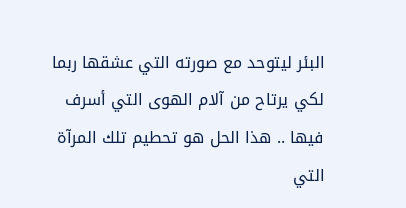البئر ليتوحد مع صورته التي عشقها ربما لكي يرتاح من آلام الهوى التي أسرف فيها .. هذا الحل هو تحطيم تلك المرآة التي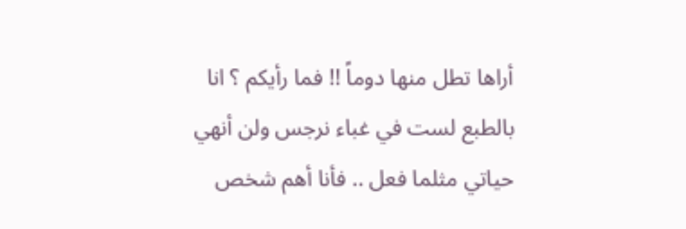أراها تطل منها دوماً !! فما رأيكم ؟ انا بالطبع لست في غباء نرجس ولن أنهي حياتي مثلما فعل .. فأنا أهم شخص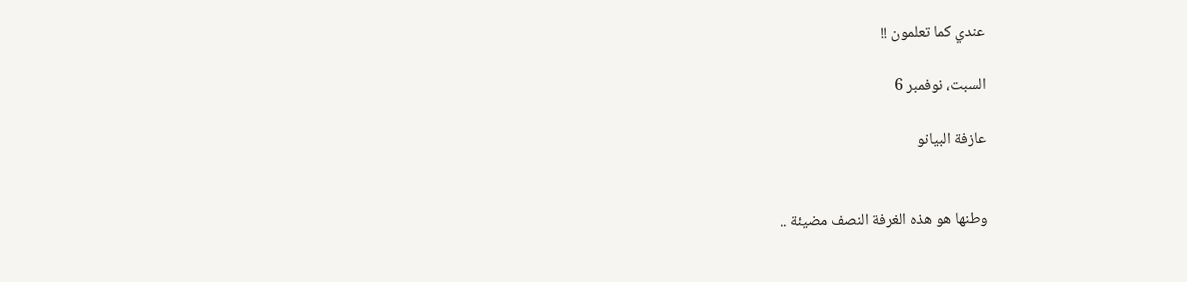عندي كما تعلمون !!

السبت، نوفمبر 6

عازفة البيانو


وطنها هو هذه الغرفة النصف مضيئة ..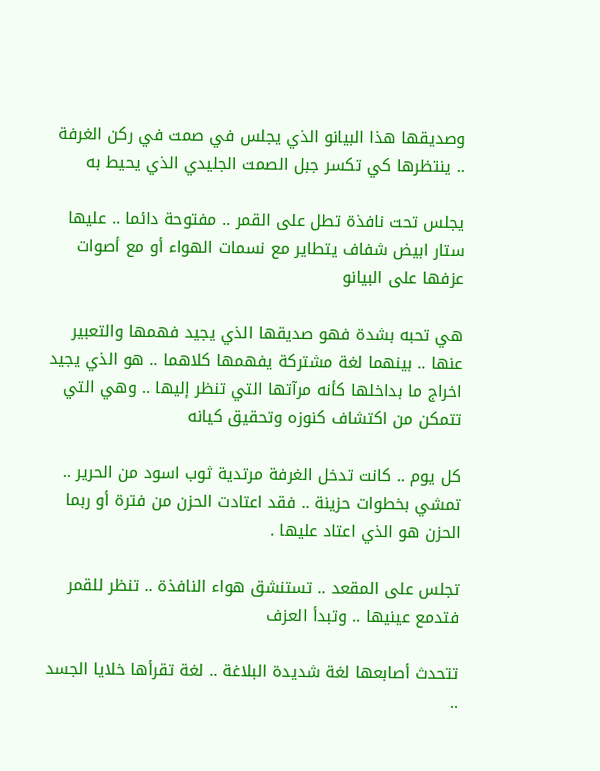وصديقها هذا البيانو الذي يجلس في صمت في ركن الغرفة .. ينتظرها كي تكسر جبل الصمت الجليدي الذي يحيط به

يجلس تحت نافذة تطل على القمر .. مفتوحة دائما .. عليها ستار ابيض شفاف يتطاير مع نسمات الهواء أو مع أصوات عزفها على البيانو

هي تحبه بشدة فهو صديقها الذي يجيد فهمها والتعبير عنها .. بينهما لغة مشتركة يفهمها كلاهما .. هو الذي يجيد اخراج ما بداخلها كأنه مرآتها التي تنظر إليها .. وهي التي تتمكن من اكتشاف كنوزه وتحقيق كيانه

كل يوم .. كانت تدخل الغرفة مرتدية ثوب اسود من الحرير .. تمشي بخطوات حزينة .. فقد اعتادت الحزن من فترة أو ربما الحزن هو الذي اعتاد عليها .

تجلس على المقعد .. تستنشق هواء النافذة .. تنظر للقمر فتدمع عينيها .. وتبدأ العزف

تتحدث أصابعها لغة شديدة البلاغة .. لغة تقرأها خلايا الجسد ..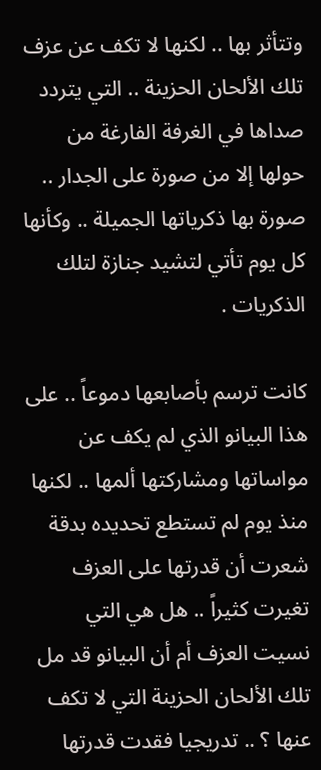وتتأثر بها .. لكنها لا تكف عن عزف تلك الألحان الحزينة .. التي يتردد صداها في الغرفة الفارغة من حولها إلا من صورة على الجدار .. صورة بها ذكرياتها الجميلة .. وكأنها كل يوم تأتي لتشيد جنازة لتلك الذكريات .

كانت ترسم بأصابعها دموعاً .. على هذا البيانو الذي لم يكف عن مواساتها ومشاركتها ألمها .. لكنها منذ يوم لم تستطع تحديده بدقة شعرت أن قدرتها على العزف تغيرت كثيراً .. هل هي التي نسيت العزف أم أن البيانو قد مل تلك الألحان الحزينة التي لا تكف عنها ؟ .. تدريجيا فقدت قدرتها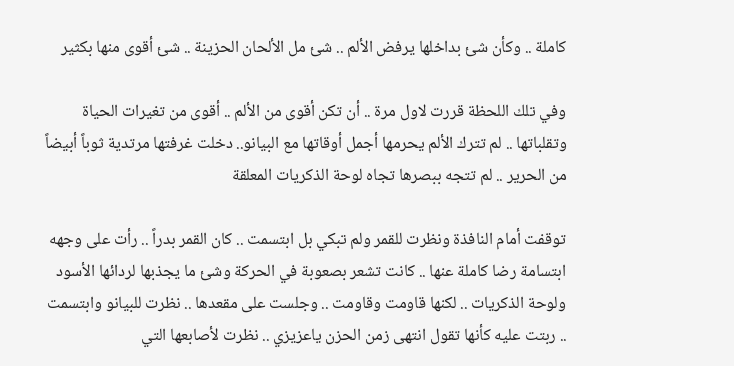كاملة .. وكأن شئ بداخلها يرفض الألم .. شئ مل الألحان الحزينة .. شئ أقوى منها بكثير

وفي تلك اللحظة قررت لاول مرة .. أن تكن أقوى من الألم .. أقوى من تغيرات الحياة وتقلباتها .. لم تترك الألم يحرمها أجمل أوقاتها مع البيانو.. دخلت غرفتها مرتدية ثوباً أبيضاً من الحرير .. لم تتجه ببصرها تجاه لوحة الذكريات المعلقة

توقفت أمام النافذة ونظرت للقمر ولم تبكي بل ابتسمت .. كان القمر بدراً .. رأت على وجهه ابتسامة رضا كاملة عنها .. كانت تشعر بصعوبة في الحركة وشئ ما يجذبها لردائها الأسود ولوحة الذكريات .. لكنها قاومت وقاومت .. وجلست على مقعدها .. نظرت للبيانو وابتسمت .. ربتت عليه كأنها تقول انتهى زمن الحزن ياعزيزي .. نظرت لأصابعها التي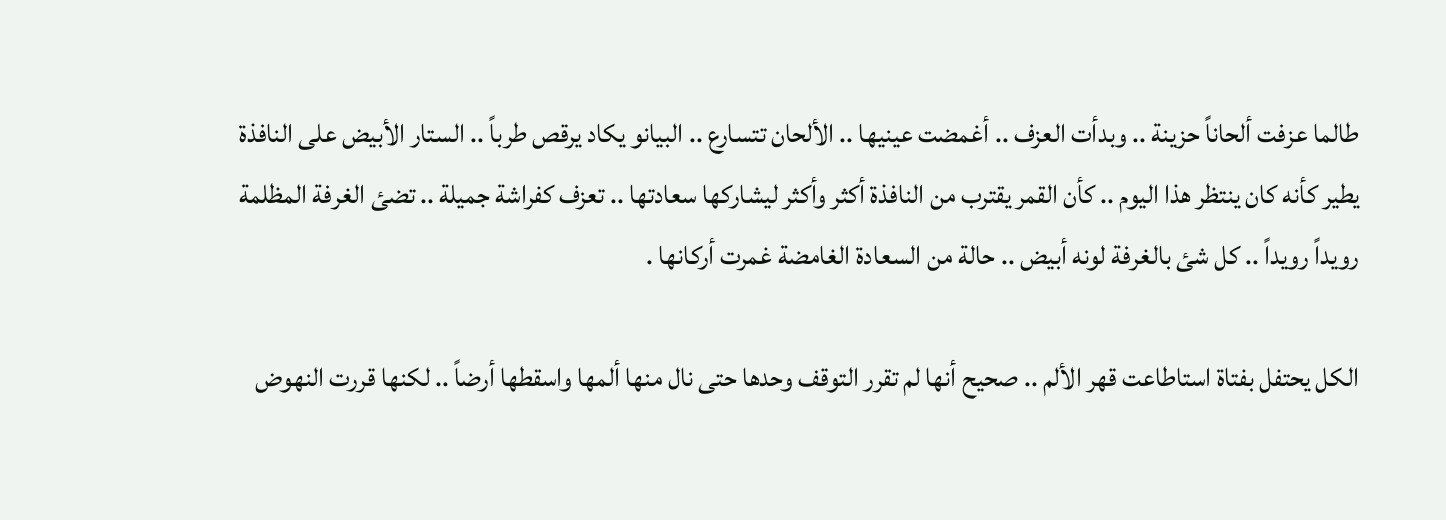طالما عزفت ألحاناً حزينة .. وبدأت العزف .. أغمضت عينيها .. الألحان تتسارع .. البيانو يكاد يرقص طرباً .. الستار الأبيض على النافذة يطير كأنه كان ينتظر هذا اليوم .. كأن القمر يقترب من النافذة أكثر وأكثر ليشاركها سعادتها .. تعزف كفراشة جميلة .. تضئ الغرفة المظلمة رويداً رويداً .. كل شئ بالغرفة لونه أبيض .. حالة من السعادة الغامضة غمرت أركانها .

الكل يحتفل بفتاة استاطاعت قهر الألم .. صحيح أنها لم تقرر التوقف وحدها حتى نال منها ألمها واسقطها أرضاً .. لكنها قررت النهوض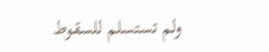ولم تستسلم للسقوط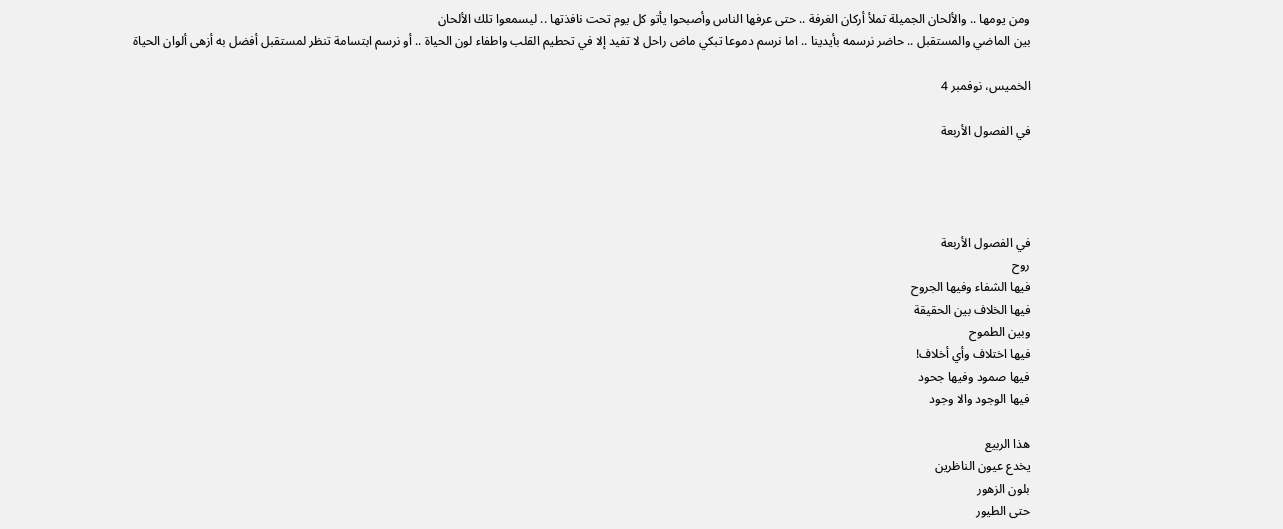ومن يومها .. والألحان الجميلة تملأ أركان الغرفة .. حتى عرفها الناس وأصبحوا يأتو كل يوم تحت نافذتها .. ليسمعوا تلك الألحان
بين الماضي والمستقبل .. حاضر نرسمه بأيدينا .. اما نرسم دموعا تبكي ماض راحل لا تفيد إلا في تحطيم القلب واطفاء لون الحياة .. أو نرسم ابتسامة تنظر لمستقبل أفضل به أزهى ألوان الحياة

الخميس، نوفمبر 4

في الفصول الأربعة




في الفصول الأربعة
روح
فيها الشفاء وفيها الجروح
فيها الخلاف بين الحقيقة
وبين الطموح
فيها اختلاف وأي أخلاف!
فيها صمود وفيها جحود
فيها الوجود والا وجود

هذا الربيع
يخدع عيون الناظرين
بلون الزهور
حتى الطيور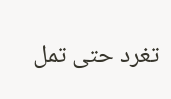تغرد حتى تمل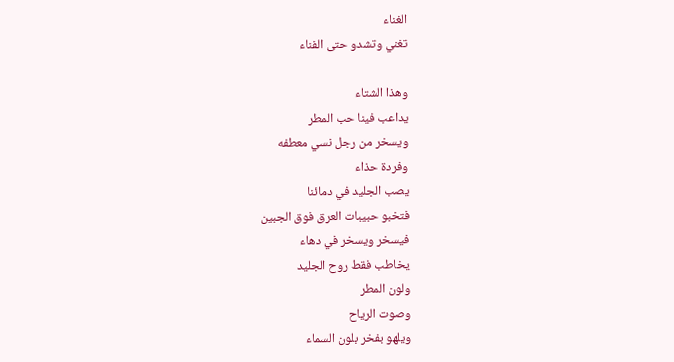الغناء
تغني وتشدو حتى الفناء

وهذا الشتاء
يداعب فينا حب المطر
ويسخر من رجل نسي معطفه
وفردة حذاء
يصب الجليد في دمائنا
فتخبو حبيبات العرق فوق الجبين
فيسخر ويسخر في دهاء
يخاطب فقط روح الجليد
ولون المطر
وصوت الرياح
ويلهو بفخر بلون السماء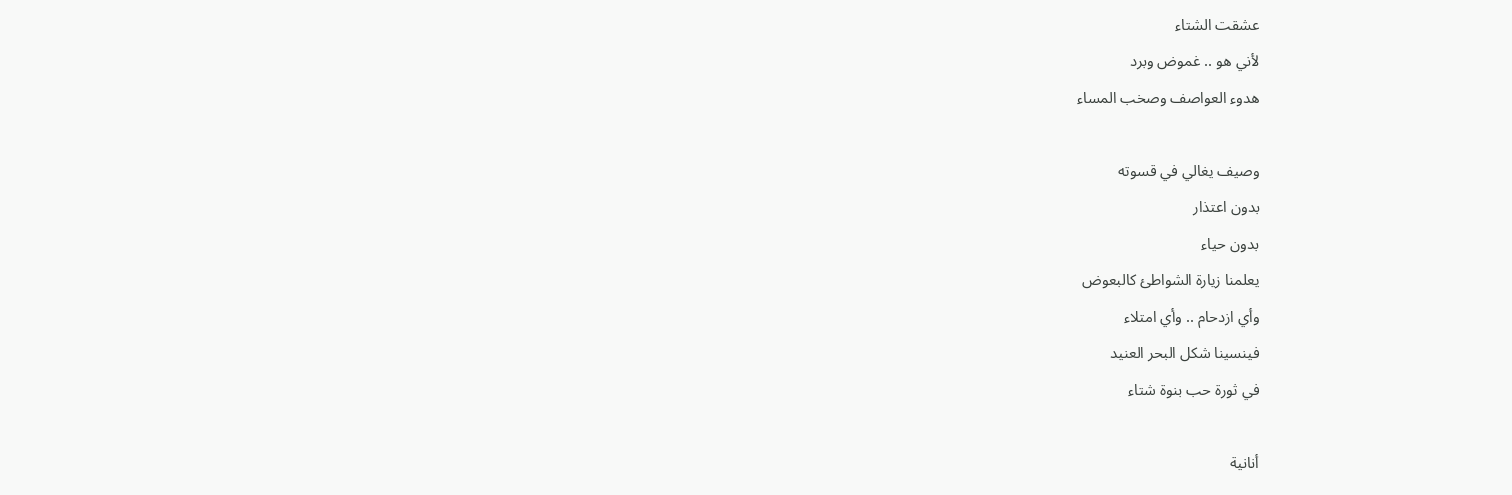عشقت الشتاء
لأني هو .. غموض وبرد
هدوء العواصف وصخب المساء

وصيف يغالي في قسوته
بدون اعتذار
بدون حياء
يعلمنا زيارة الشواطئ كالبعوض
وأي ازدحام .. وأي امتلاء
فينسينا شكل البحر العنيد
في ثورة حب بنوة شتاء

أنانية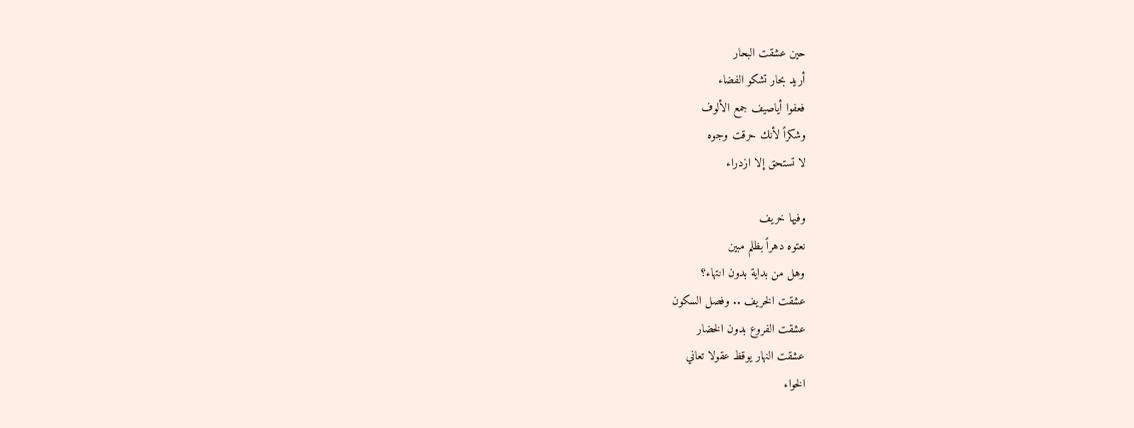حين عشقت البحار
أريد بحار تشكو الفضاء
فعفوا أياصيف جمع الألوف
وشكراً لأنك حرقت وجوه
لا تستحق إلا ازدراء

وفيها خريف
نعتوه دهراً بظلم مبين
وهل من بداية بدون انتهاء؟
عشقت الخريف .. وفصل السكون
عشقت الفروع بدون الخضار
عشقت النهار يوقظ عقولا تعاني
الخواء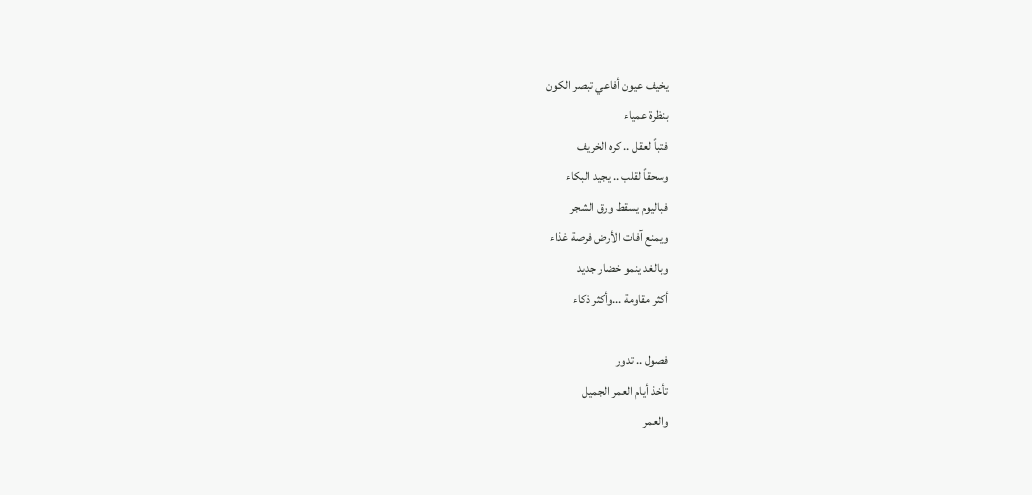يخيف عيون أفاعي تبصر الكون
بنظرة عمياء
فتباً لعقل .. كره الخريف
وسحقاً لقلب .. يجيد البكاء
فباليوم يسقط ورق الشجر
ويمنع آفات الأرض فرصة غذاء
وبالغد ينمو خضار جديد
أكثر مقاومة ...وأكثر ذكاء

فصول .. تدور
تأخذ أيام العمر الجميل
والعمر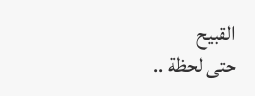القبيح
حتى لحظة ..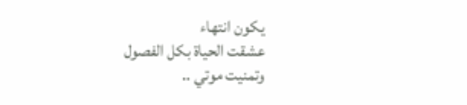يكون انتهاء
عشقت الحياة بكل الفصول
وتمنيت موتي ..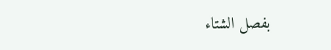بفصل الشتاء